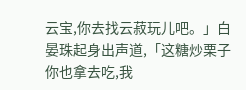云宝,你去找云菽玩儿吧。」白晏珠起身出声道,「这糖炒栗子你也拿去吃,我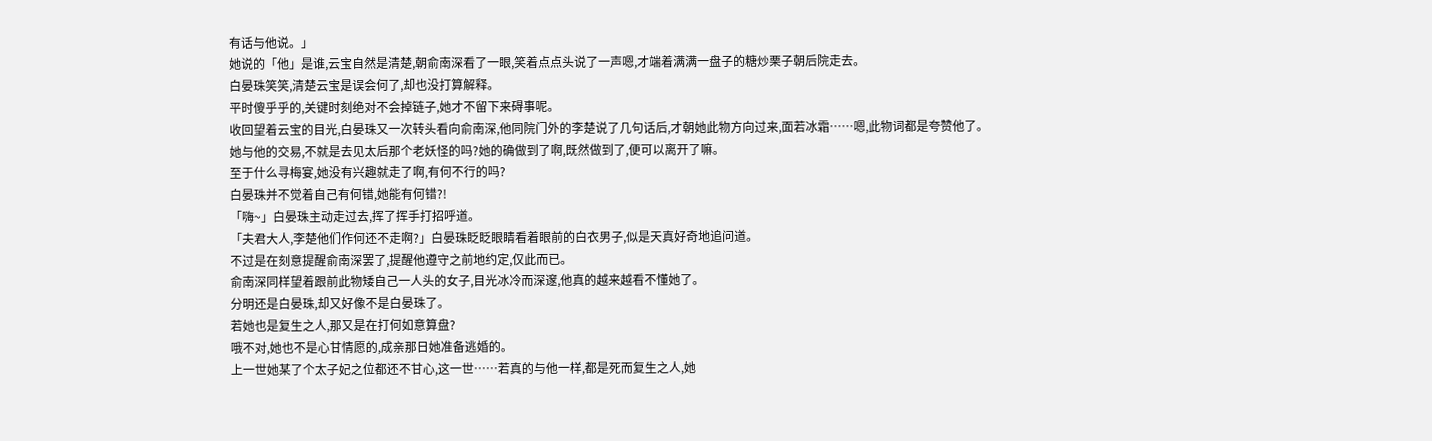有话与他说。」
她说的「他」是谁,云宝自然是清楚,朝俞南深看了一眼,笑着点点头说了一声嗯,才端着满满一盘子的糖炒栗子朝后院走去。
白晏珠笑笑,清楚云宝是误会何了,却也没打算解释。
平时傻乎乎的,关键时刻绝对不会掉链子,她才不留下来碍事呢。
收回望着云宝的目光,白晏珠又一次转头看向俞南深,他同院门外的李楚说了几句话后,才朝她此物方向过来,面若冰霜……嗯,此物词都是夸赞他了。
她与他的交易,不就是去见太后那个老妖怪的吗?她的确做到了啊,既然做到了,便可以离开了嘛。
至于什么寻梅宴,她没有兴趣就走了啊,有何不行的吗?
白晏珠并不觉着自己有何错,她能有何错?!
「嗨~」白晏珠主动走过去,挥了挥手打招呼道。
「夫君大人,李楚他们作何还不走啊?」白晏珠眨眨眼睛看着眼前的白衣男子,似是天真好奇地追问道。
不过是在刻意提醒俞南深罢了,提醒他遵守之前地约定,仅此而已。
俞南深同样望着跟前此物矮自己一人头的女子,目光冰冷而深邃,他真的越来越看不懂她了。
分明还是白晏珠,却又好像不是白晏珠了。
若她也是复生之人,那又是在打何如意算盘?
哦不对,她也不是心甘情愿的,成亲那日她准备逃婚的。
上一世她某了个太子妃之位都还不甘心,这一世……若真的与他一样,都是死而复生之人,她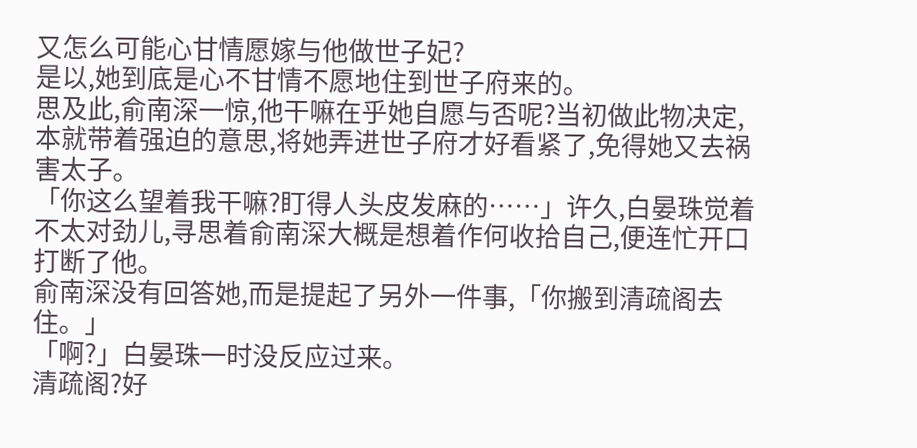又怎么可能心甘情愿嫁与他做世子妃?
是以,她到底是心不甘情不愿地住到世子府来的。
思及此,俞南深一惊,他干嘛在乎她自愿与否呢?当初做此物决定,本就带着强迫的意思,将她弄进世子府才好看紧了,免得她又去祸害太子。
「你这么望着我干嘛?盯得人头皮发麻的……」许久,白晏珠觉着不太对劲儿,寻思着俞南深大概是想着作何收拾自己,便连忙开口打断了他。
俞南深没有回答她,而是提起了另外一件事,「你搬到清疏阁去住。」
「啊?」白晏珠一时没反应过来。
清疏阁?好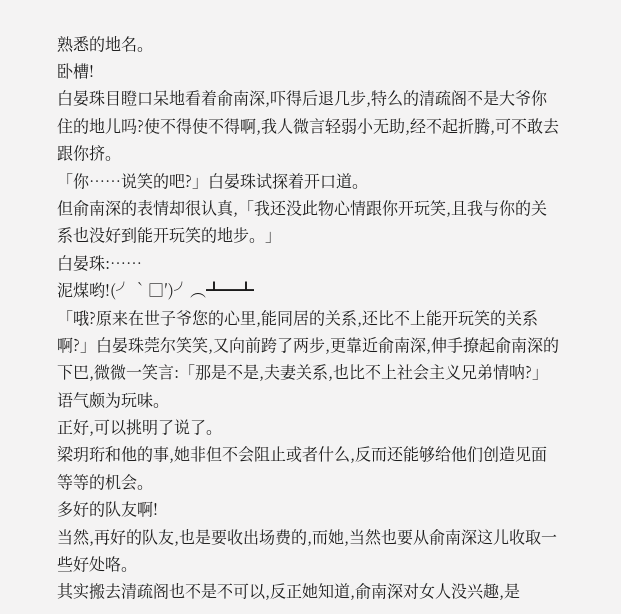熟悉的地名。
卧槽!
白晏珠目瞪口呆地看着俞南深,吓得后退几步,特么的清疏阁不是大爷你住的地儿吗?使不得使不得啊,我人微言轻弱小无助,经不起折腾,可不敢去跟你挤。
「你……说笑的吧?」白晏珠试探着开口道。
但俞南深的表情却很认真,「我还没此物心情跟你开玩笑,且我与你的关系也没好到能开玩笑的地步。」
白晏珠:……
泥煤哟!(╯‵□′)╯︵┻━┻
「哦?原来在世子爷您的心里,能同居的关系,还比不上能开玩笑的关系啊?」白晏珠莞尔笑笑,又向前跨了两步,更靠近俞南深,伸手撩起俞南深的下巴,微微一笑言:「那是不是,夫妻关系,也比不上社会主义兄弟情呐?」
语气颇为玩味。
正好,可以挑明了说了。
梁玥珩和他的事,她非但不会阻止或者什么,反而还能够给他们创造见面等等的机会。
多好的队友啊!
当然,再好的队友,也是要收出场费的,而她,当然也要从俞南深这儿收取一些好处咯。
其实搬去清疏阁也不是不可以,反正她知道,俞南深对女人没兴趣,是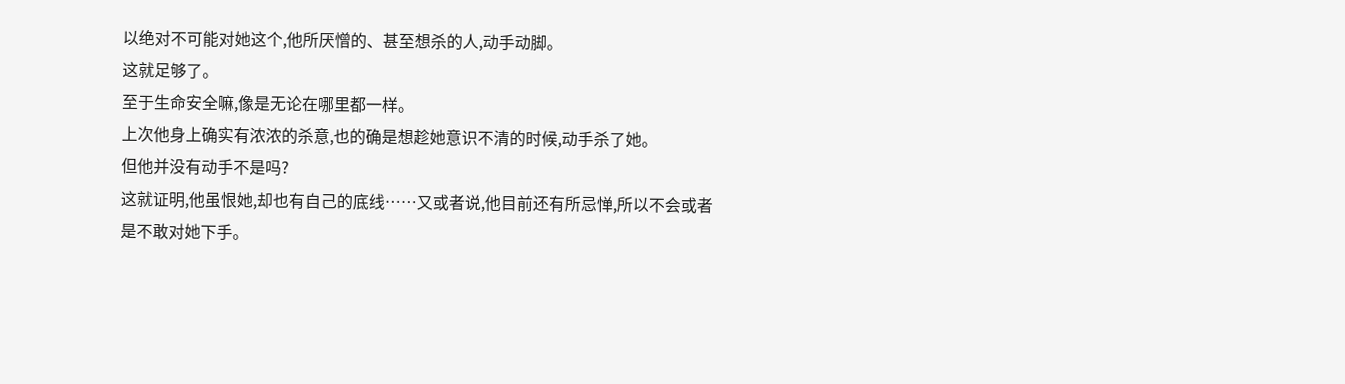以绝对不可能对她这个,他所厌憎的、甚至想杀的人,动手动脚。
这就足够了。
至于生命安全嘛,像是无论在哪里都一样。
上次他身上确实有浓浓的杀意,也的确是想趁她意识不清的时候,动手杀了她。
但他并没有动手不是吗?
这就证明,他虽恨她,却也有自己的底线……又或者说,他目前还有所忌惮,所以不会或者是不敢对她下手。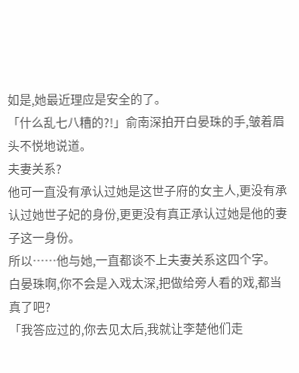如是,她最近理应是安全的了。
「什么乱七八糟的?!」俞南深拍开白晏珠的手,皱着眉头不悦地说道。
夫妻关系?
他可一直没有承认过她是这世子府的女主人,更没有承认过她世子妃的身份,更更没有真正承认过她是他的妻子这一身份。
所以……他与她,一直都谈不上夫妻关系这四个字。
白晏珠啊,你不会是入戏太深,把做给旁人看的戏,都当真了吧?
「我答应过的,你去见太后,我就让李楚他们走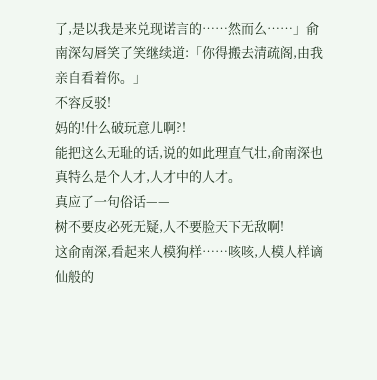了,是以我是来兑现诺言的……然而么……」俞南深勾唇笑了笑继续道:「你得搬去清疏阁,由我亲自看着你。」
不容反驳!
妈的!什么破玩意儿啊?!
能把这么无耻的话,说的如此理直气壮,俞南深也真特么是个人才,人才中的人才。
真应了一句俗话——
树不要皮必死无疑,人不要脸天下无敌啊!
这俞南深,看起来人模狗样……咳咳,人模人样谪仙般的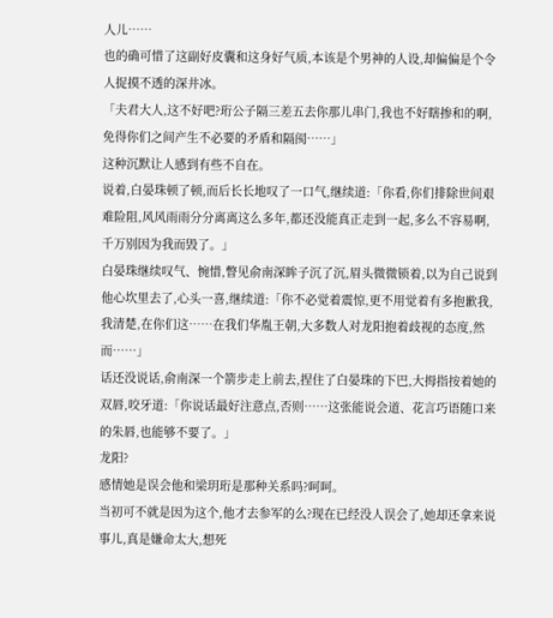人儿……
也的确可惜了这副好皮囊和这身好气质,本该是个男神的人设,却偏偏是个令人捉摸不透的深井冰。
「夫君大人,这不好吧?珩公子隔三差五去你那儿串门,我也不好瞎掺和的啊,免得你们之间产生不必要的矛盾和隔阂……」
这种沉默让人感到有些不自在。
说着,白晏珠顿了顿,而后长长地叹了一口气,继续道:「你看,你们排除世间艰难险阻,风风雨雨分分离离这么多年,都还没能真正走到一起,多么不容易啊,千万别因为我而毁了。」
白晏珠继续叹气、惋惜,瞥见俞南深眸子沉了沉,眉头微微锁着,以为自己说到他心坎里去了,心头一喜,继续道:「你不必觉着震惊,更不用觉着有多抱歉我,我清楚,在你们这……在我们华胤王朝,大多数人对龙阳抱着歧视的态度,然而……」
话还没说话,俞南深一个箭步走上前去,捏住了白晏珠的下巴,大拇指按着她的双唇,咬牙道:「你说话最好注意点,否则……这张能说会道、花言巧语随口来的朱唇,也能够不要了。」
龙阳?
感情她是误会他和梁玥珩是那种关系吗?呵呵。
当初可不就是因为这个,他才去参军的么?现在已经没人误会了,她却还拿来说事儿,真是嫌命太大,想死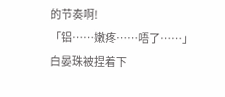的节奏啊!
「铝……嫩疼……唔了……」白晏珠被捏着下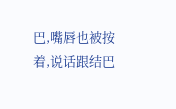巴,嘴唇也被按着,说话跟结巴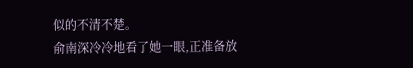似的不清不楚。
俞南深冷冷地看了她一眼,正准备放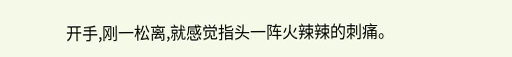开手,刚一松离,就感觉指头一阵火辣辣的刺痛。